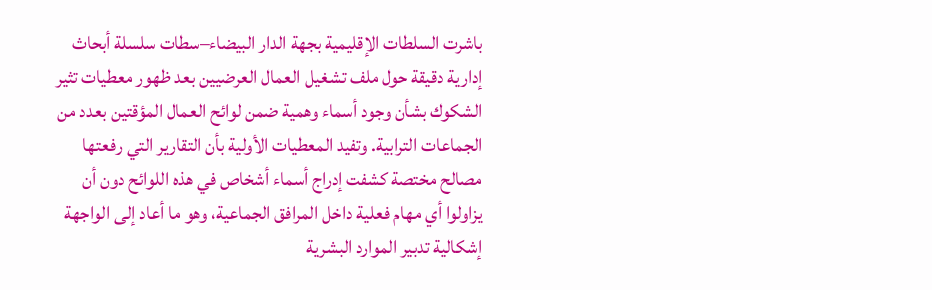باشرت السلطات الإقليمية بجهة الدار البيضاء–سطات سلسلة أبحاث إدارية دقيقة حول ملف تشغيل العمال العرضيين بعد ظهور معطيات تثير الشكوك بشأن وجود أسماء وهمية ضمن لوائح العمال المؤقتين بعدد من الجماعات الترابية. وتفيد المعطيات الأولية بأن التقارير التي رفعتها مصالح مختصة كشفت إدراج أسماء أشخاص في هذه اللوائح دون أن يزاولوا أي مهام فعلية داخل المرافق الجماعية، وهو ما أعاد إلى الواجهة إشكالية تدبير الموارد البشرية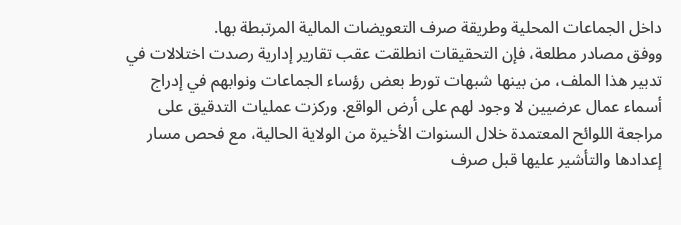داخل الجماعات المحلية وطريقة صرف التعويضات المالية المرتبطة بها.
ووفق مصادر مطلعة، فإن التحقيقات انطلقت عقب تقارير إدارية رصدت اختلالات في تدبير هذا الملف، من بينها شبهات تورط بعض رؤساء الجماعات ونوابهم في إدراج أسماء عمال عرضيين لا وجود لهم على أرض الواقع. وركزت عمليات التدقيق على مراجعة اللوائح المعتمدة خلال السنوات الأخيرة من الولاية الحالية، مع فحص مسار إعدادها والتأشير عليها قبل صرف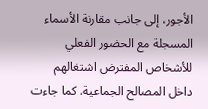الأجور، إلى جانب مقارنة الأسماء المسجلة مع الحضور الفعلي للأشخاص المفترض اشتغالهم داخل المصالح الجماعية. كما جاءت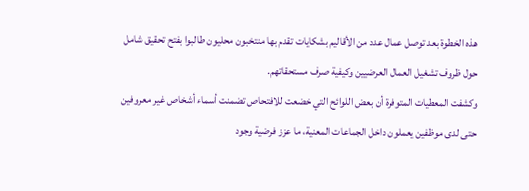هذه الخطوة بعد توصل عمال عدد من الأقاليم بشكايات تقدم بها منتخبون محليون طالبوا بفتح تحقيق شامل حول ظروف تشغيل العمال العرضيين وكيفية صرف مستحقاتهم.
وكشفت المعطيات المتوفرة أن بعض اللوائح التي خضعت للافتحاص تضمنت أسماء أشخاص غير معروفين حتى لدى موظفين يعملون داخل الجماعات المعنية، ما عزز فرضية وجود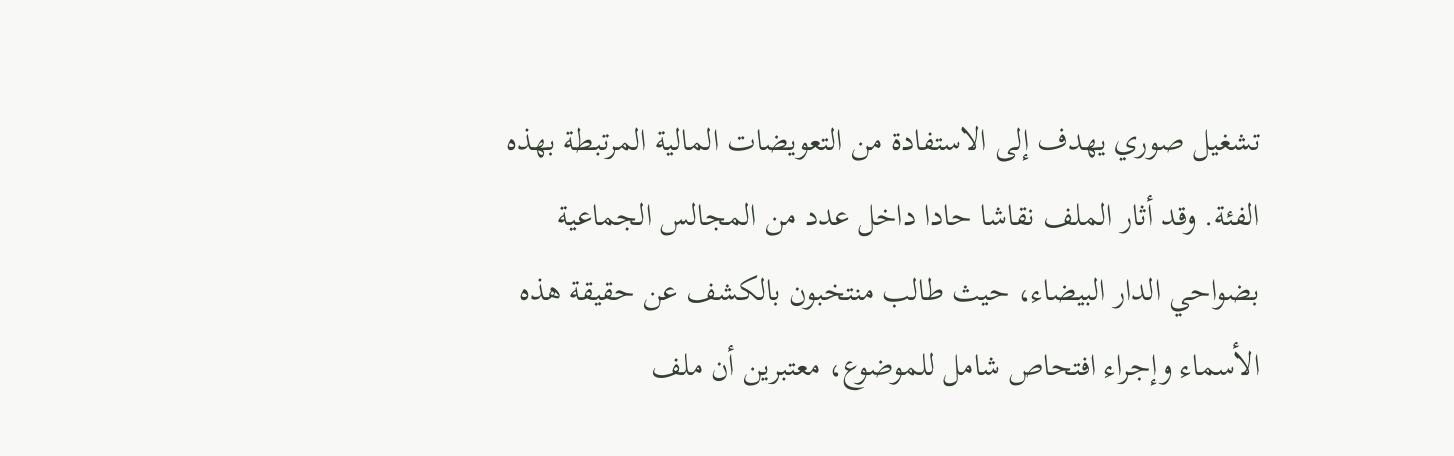تشغيل صوري يهدف إلى الاستفادة من التعويضات المالية المرتبطة بهذه الفئة. وقد أثار الملف نقاشا حادا داخل عدد من المجالس الجماعية بضواحي الدار البيضاء، حيث طالب منتخبون بالكشف عن حقيقة هذه الأسماء وإجراء افتحاص شامل للموضوع، معتبرين أن ملف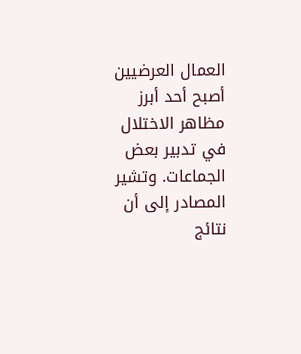العمال العرضيين أصبح أحد أبرز مظاهر الاختلال في تدبير بعض الجماعات. وتشير المصادر إلى أن نتائج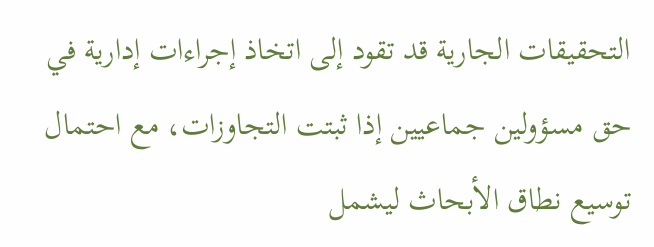التحقيقات الجارية قد تقود إلى اتخاذ إجراءات إدارية في حق مسؤولين جماعيين إذا ثبتت التجاوزات، مع احتمال توسيع نطاق الأبحاث ليشمل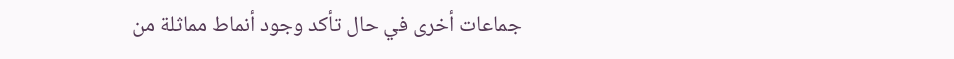جماعات أخرى في حال تأكد وجود أنماط مماثلة من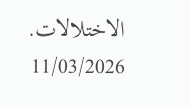الاختلالات.
11/03/2026